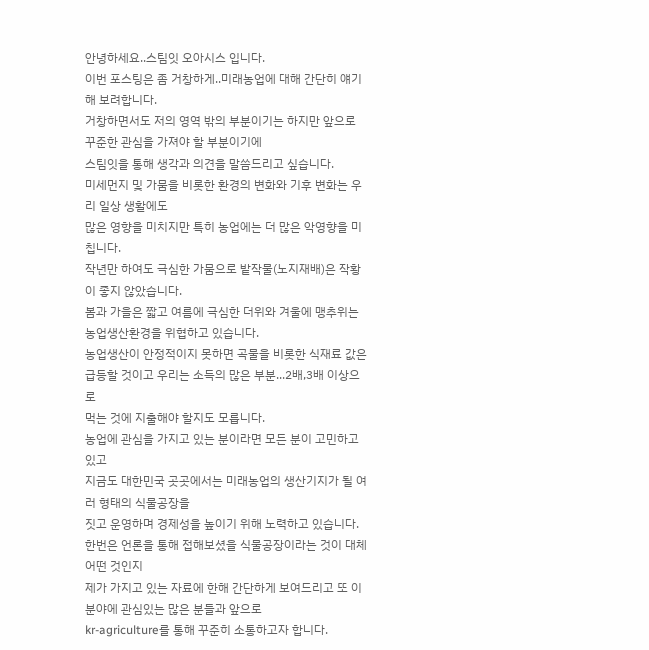안녕하세요..스팀잇 오아시스 입니다.
이번 포스팅은 좀 거창하게..미래농업에 대해 간단히 얘기해 보려합니다.
거창하면서도 저의 영역 밖의 부분이기는 하지만 앞으로 꾸준한 관심을 가져야 할 부분이기에
스팀잇을 통해 생각과 의견을 말씀드리고 싶습니다.
미세먼지 및 가뭄을 비롯한 환경의 변화와 기후 변화는 우리 일상 생활에도
많은 영향을 미치지만 특히 농업에는 더 많은 악영향을 미칩니다.
작년만 하여도 극심한 가뭄으로 밭작물(노지재배)은 작황이 좋지 않았습니다.
봄과 가을은 짧고 여름에 극심한 더위와 겨울에 맹추위는
농업생산환경을 위협하고 있습니다.
농업생산이 안정적이지 못하면 곡물을 비롯한 식재료 값은
급등할 것이고 우리는 소득의 많은 부분...2배,3배 이상으로
먹는 것에 지출해야 할지도 모릅니다.
농업에 관심을 가지고 있는 분이라면 모든 분이 고민하고 있고
지금도 대한민국 곳곳에서는 미래농업의 생산기지가 될 여러 형태의 식물공장을
짓고 운영하며 경제성을 높이기 위해 노력하고 있습니다.
한번은 언론을 통해 접해보셨을 식물공장이라는 것이 대체 어떤 것인지
제가 가지고 있는 자료에 한해 간단하게 보여드리고 또 이분야에 관심있는 많은 분들과 앞으로
kr-agriculture를 통해 꾸준히 소통하고자 합니다.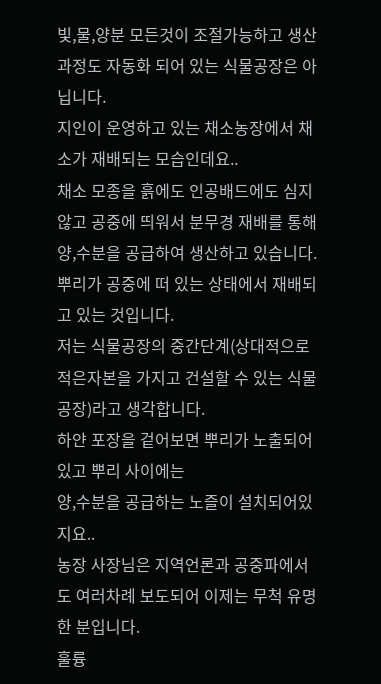빛,물,양분 모든것이 조절가능하고 생산과정도 자동화 되어 있는 식물공장은 아닙니다.
지인이 운영하고 있는 채소농장에서 채소가 재배되는 모습인데요..
채소 모종을 흙에도 인공배드에도 심지 않고 공중에 띄워서 분무경 재배를 통해
양,수분을 공급하여 생산하고 있습니다.
뿌리가 공중에 떠 있는 상태에서 재배되고 있는 것입니다.
저는 식물공장의 중간단계(상대적으로 적은자본을 가지고 건설할 수 있는 식물공장)라고 생각합니다.
하얀 포장을 겉어보면 뿌리가 노출되어 있고 뿌리 사이에는
양,수분을 공급하는 노즐이 설치되어있지요..
농장 사장님은 지역언론과 공중파에서도 여러차례 보도되어 이제는 무척 유명한 분입니다.
훌륭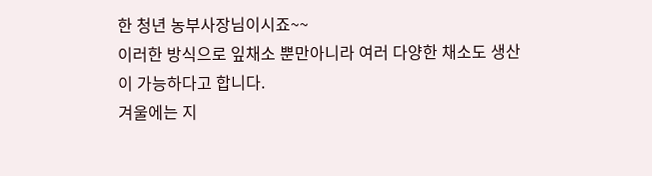한 청년 농부사장님이시죠~~
이러한 방식으로 잎채소 뿐만아니라 여러 다양한 채소도 생산이 가능하다고 합니다.
겨울에는 지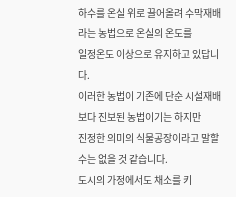하수를 온실 위로 끌어올려 수막재배라는 농법으로 온실의 온도를
일정온도 이상으로 유지하고 있답니다.
이러한 농법이 기존에 단순 시설재배보다 진보된 농법이기는 하지만
진정한 의미의 식물공장이라고 말할 수는 없을 것 같습니다.
도시의 가정에서도 채소를 키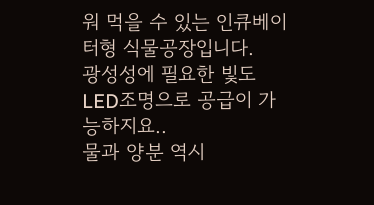워 먹을 수 있는 인큐베이터형 식물공장입니다.
광성성에 필요한 빛도 LED조명으로 공급이 가능하지요..
물과 양분 역시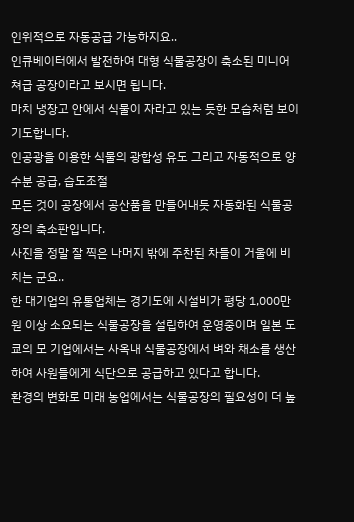인위적으로 자동공급 가능하지요..
인큐베이터에서 발전하여 대형 식물공장이 축소된 미니어쳐급 공장이라고 보시면 됩니다.
마치 냉장고 안에서 식물이 자라고 있는 듯한 모습처럼 보이기도합니다.
인공광을 이용한 식물의 광합성 유도 그리고 자동적으로 양수분 공급, 습도조절
모든 것이 공장에서 공산품을 만들어내듯 자동화된 식물공장의 축소판입니다.
사진을 정말 잘 찍은 나머지 밖에 주찬된 차들이 거울에 비치는 군요..
한 대기업의 유통업체는 경기도에 시설비가 평당 1,000만원 이상 소요되는 식물공장을 설립하여 운영중이며 일본 도쿄의 모 기업에서는 사옥내 식물공장에서 벼와 채소를 생산하여 사원들에게 식단으로 공급하고 있다고 합니다.
환경의 변화로 미래 농업에서는 식물공장의 필요성이 더 높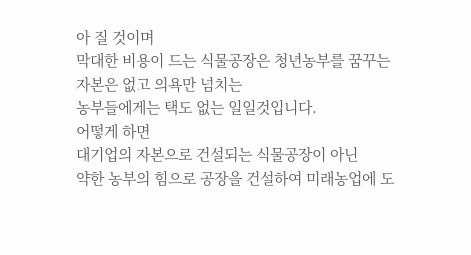아 질 것이며
막대한 비용이 드는 식물공장은 청년농부를 꿈꾸는 자본은 없고 의욕만 넘치는
농부들에게는 택도 없는 일일것입니다.
어떻게 하면
대기업의 자본으로 건설되는 식물공장이 아닌
약한 농부의 힘으로 공장을 건설하여 미래농업에 도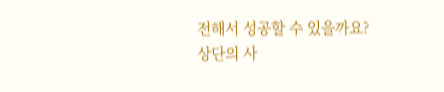전해서 성공할 수 있을까요?
상단의 사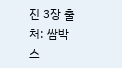진 3장 출처: 쌈박스